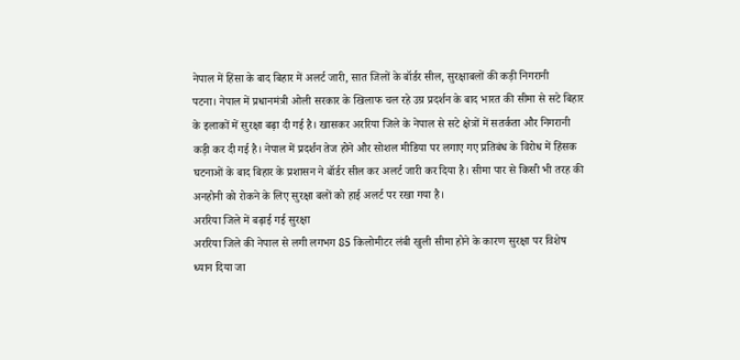नेपाल में हिंसा के बाद बिहार में अलर्ट जारी, सात जिलों के बॉर्डर सील, सुरक्षाबलों की कड़ी निगरानी
पटना। नेपाल में प्रधानमंत्री ओली सरकार के खिलाफ चल रहे उग्र प्रदर्शन के बाद भारत की सीमा से सटे बिहार के इलाकों में सुरक्षा बढ़ा दी गई है। खासकर अररिया जिले के नेपाल से सटे क्षेत्रों में सतर्कता और निगरानी कड़ी कर दी गई है। नेपाल में प्रदर्शन तेज होने और सोशल मीडिया पर लगाए गए प्रतिबंध के विरोध में हिंसक घटनाओं के बाद बिहार के प्रशासन ने बॉर्डर सील कर अलर्ट जारी कर दिया है। सीमा पार से किसी भी तरह की अनहोनी को रोकने के लिए सुरक्षा बलों को हाई अलर्ट पर रखा गया है।
अररिया जिले में बढ़ाई गई सुरक्षा
अररिया जिले की नेपाल से लगी लगभग 85 किलोमीटर लंबी खुली सीमा होने के कारण सुरक्षा पर विशेष ध्यान दिया जा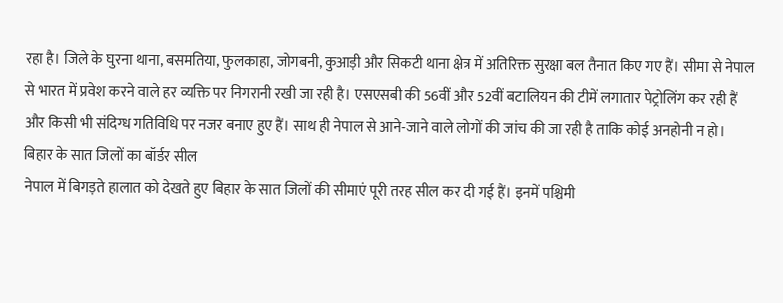रहा है। जिले के घुरना थाना, बसमतिया, फुलकाहा, जोगबनी, कुआड़ी और सिकटी थाना क्षेत्र में अतिरिक्त सुरक्षा बल तैनात किए गए हैं। सीमा से नेपाल से भारत में प्रवेश करने वाले हर व्यक्ति पर निगरानी रखी जा रही है। एसएसबी की 56वीं और 52वीं बटालियन की टीमें लगातार पेट्रोलिंग कर रही हैं और किसी भी संदिग्ध गतिविधि पर नजर बनाए हुए हैं। साथ ही नेपाल से आने-जाने वाले लोगों की जांच की जा रही है ताकि कोई अनहोनी न हो।
बिहार के सात जिलों का बॉर्डर सील
नेपाल में बिगड़ते हालात को देखते हुए बिहार के सात जिलों की सीमाएं पूरी तरह सील कर दी गई हैं। इनमें पश्चिमी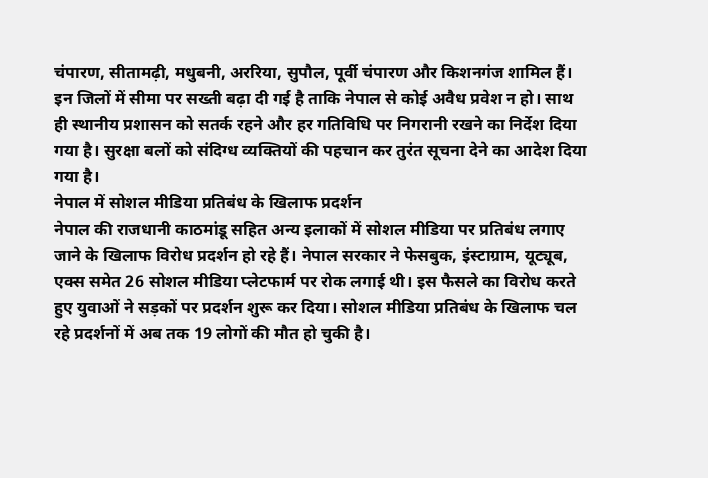चंपारण, सीतामढ़ी, मधुबनी, अररिया, सुपौल, पूर्वी चंपारण और किशनगंज शामिल हैं। इन जिलों में सीमा पर सख्ती बढ़ा दी गई है ताकि नेपाल से कोई अवैध प्रवेश न हो। साथ ही स्थानीय प्रशासन को सतर्क रहने और हर गतिविधि पर निगरानी रखने का निर्देश दिया गया है। सुरक्षा बलों को संदिग्ध व्यक्तियों की पहचान कर तुरंत सूचना देने का आदेश दिया गया है।
नेपाल में सोशल मीडिया प्रतिबंध के खिलाफ प्रदर्शन
नेपाल की राजधानी काठमांडू सहित अन्य इलाकों में सोशल मीडिया पर प्रतिबंध लगाए जाने के खिलाफ विरोध प्रदर्शन हो रहे हैं। नेपाल सरकार ने फेसबुक, इंस्टाग्राम, यूट्यूब, एक्स समेत 26 सोशल मीडिया प्लेटफार्म पर रोक लगाई थी। इस फैसले का विरोध करते हुए युवाओं ने सड़कों पर प्रदर्शन शुरू कर दिया। सोशल मीडिया प्रतिबंध के खिलाफ चल रहे प्रदर्शनों में अब तक 19 लोगों की मौत हो चुकी है।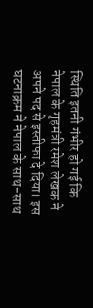स्थिति इतनी गंभीर हो गई कि नेपाल के गृहमंत्री रमेश लेखक ने अपने पद से इस्तीफा दे दिया। इस घटनाक्रम ने नेपाल के साथ-साथ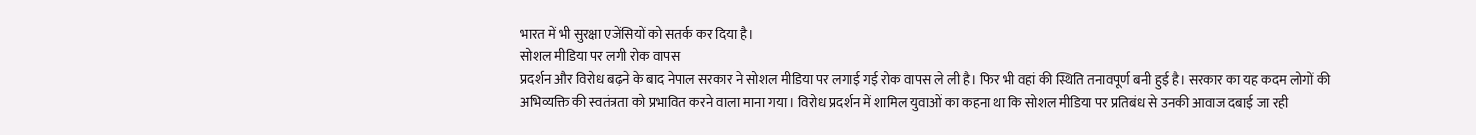भारत में भी सुरक्षा एजेंसियों को सतर्क कर दिया है।
सोशल मीडिया पर लगी रोक वापस
प्रदर्शन और विरोध बढ़ने के बाद नेपाल सरकार ने सोशल मीडिया पर लगाई गई रोक वापस ले ली है। फिर भी वहां की स्थिति तनावपूर्ण बनी हुई है। सरकार का यह कदम लोगों की अभिव्यक्ति की स्वतंत्रता को प्रभावित करने वाला माना गया। विरोध प्रदर्शन में शामिल युवाओं का कहना था कि सोशल मीडिया पर प्रतिबंध से उनकी आवाज दबाई जा रही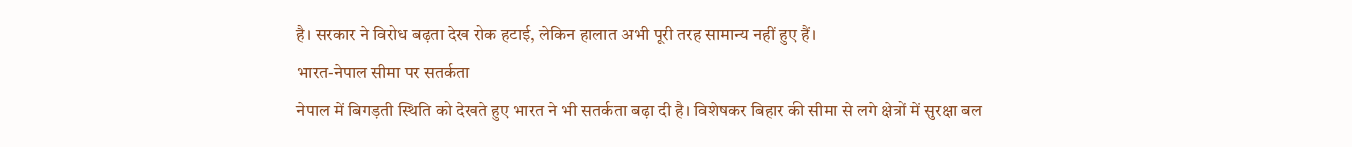है। सरकार ने विरोध बढ़ता देख रोक हटाई, लेकिन हालात अभी पूरी तरह सामान्य नहीं हुए हैं।
भारत-नेपाल सीमा पर सतर्कता
नेपाल में बिगड़ती स्थिति को देखते हुए भारत ने भी सतर्कता बढ़ा दी है। विशेषकर बिहार की सीमा से लगे क्षेत्रों में सुरक्षा बल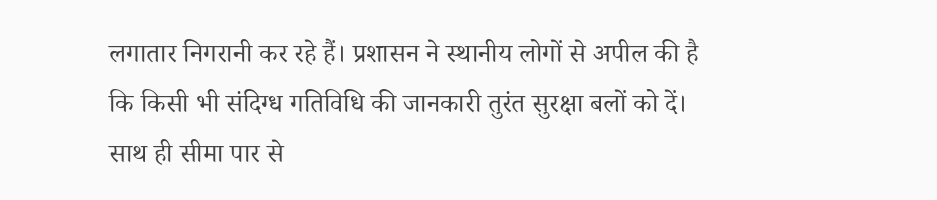लगातार निगरानी कर रहे हैं। प्रशासन ने स्थानीय लोगों से अपील की है कि किसी भी संदिग्ध गतिविधि की जानकारी तुरंत सुरक्षा बलों को दें। साथ ही सीमा पार से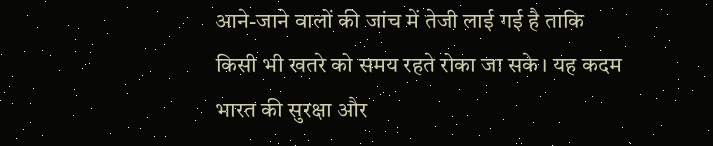आने-जाने वालों की जांच में तेजी लाई गई है ताकि किसी भी खतरे को समय रहते रोका जा सके। यह कदम भारत की सुरक्षा और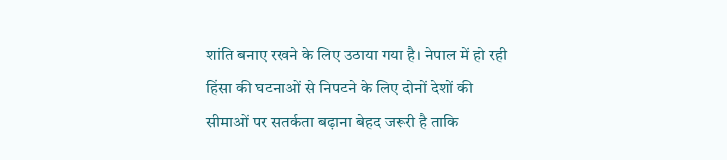शांति बनाए रखने के लिए उठाया गया है। नेपाल में हो रही हिंसा की घटनाओं से निपटने के लिए दोनों देशों की सीमाओं पर सतर्कता बढ़ाना बेहद जरूरी है ताकि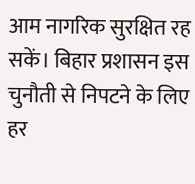आम नागरिक सुरक्षित रह सकें। बिहार प्रशासन इस चुनौती से निपटने के लिए हर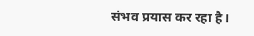संभव प्रयास कर रहा है।